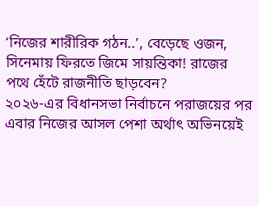‘নিজের শারীরিক গঠন..’, বেড়েছে ওজন, সিনেমায় ফিরতে জিমে সায়ন্তিকা! রাজের পথে হেঁটে রাজনীতি ছাড়বেন?
২০২৬-এর বিধানসভা নির্বাচনে পরাজয়ের পর এবার নিজের আসল পেশা অর্থাৎ অভিনয়েই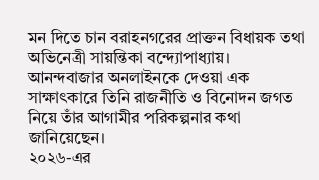মন দিতে চান বরাহনগরের প্রাক্তন বিধায়ক তথা অভিনেত্রী সায়ন্তিকা বন্দ্যোপাধ্যায়। আনন্দবাজার অনলাইনকে দেওয়া এক সাক্ষাৎকারে তিনি রাজনীতি ও বিনোদন জগত নিয়ে তাঁর আগামীর পরিকল্পনার কথা জানিয়েছেন।
২০২৬-এর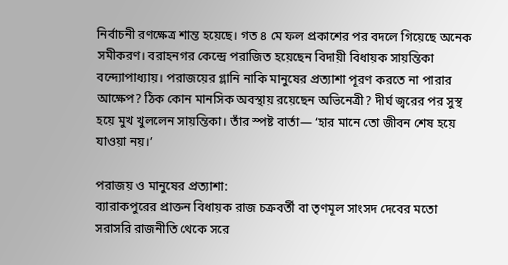নির্বাচনী রণক্ষেত্র শান্ত হয়েছে। গত ৪ মে ফল প্রকাশের পর বদলে গিয়েছে অনেক সমীকরণ। বরাহনগর কেন্দ্রে পরাজিত হয়েছেন বিদায়ী বিধায়ক সায়ন্তিকা বন্দ্যোপাধ্যায়। পরাজয়ের গ্লানি নাকি মানুষের প্রত্যাশা পূরণ করতে না পারার আক্ষেপ? ঠিক কোন মানসিক অবস্থায় রয়েছেন অভিনেত্রী? দীর্ঘ জ্বরের পর সুস্থ হয়ে মুখ খুললেন সায়ন্তিকা। তাঁর স্পষ্ট বার্তা— ‘হার মানে তো জীবন শেষ হয়ে যাওয়া নয়।’

পরাজয় ও মানুষের প্রত্যাশা:
ব্যারাকপুরের প্রাক্তন বিধায়ক রাজ চক্রবর্তী বা তৃণমূল সাংসদ দেবের মতো সরাসরি রাজনীতি থেকে সরে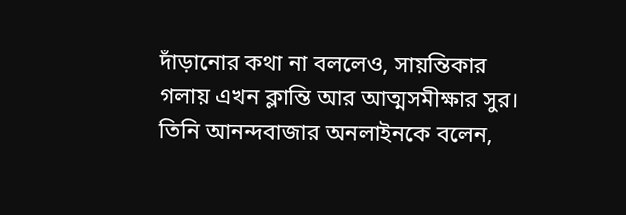দাঁড়ানোর কথা না বললেও, সায়ন্তিকার গলায় এখন ক্লান্তি আর আত্মসমীক্ষার সুর। তিনি আনন্দবাজার অনলাইনকে বলেন,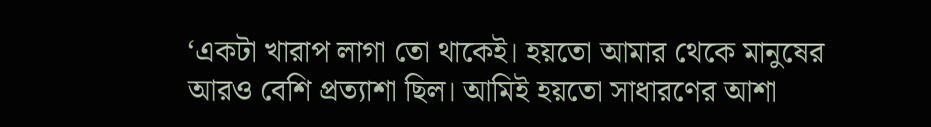‘একটা খারাপ লাগা তো থাকেই। হয়তো আমার থেকে মানুষের আরও বেশি প্রত্যাশা ছিল। আমিই হয়তো সাধারণের আশা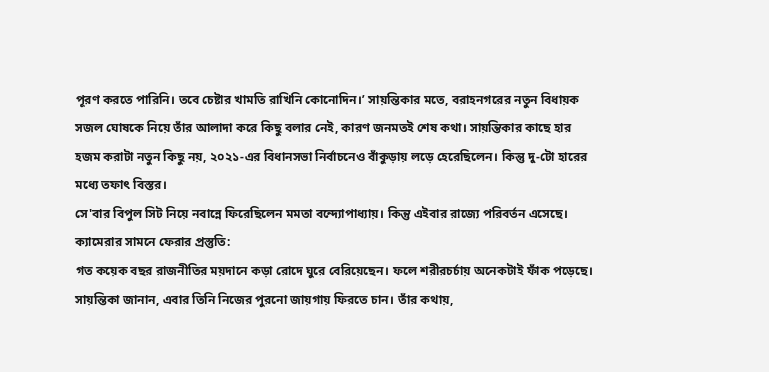পূরণ করতে পারিনি। তবে চেষ্টার খামতি রাখিনি কোনোদিন।’ সায়ন্তিকার মতে, বরাহনগরের নতুন বিধায়ক সজল ঘোষকে নিয়ে তাঁর আলাদা করে কিছু বলার নেই, কারণ জনমতই শেষ কথা। সায়ন্তিকার কাছে হার হজম করাটা নতুন কিছু নয়, ২০২১-এর বিধানসভা নির্বাচনেও বাঁকুড়ায় লড়ে হেরেছিলেন। কিন্তু দু-টো হারের মধ্যে তফাৎ বিস্তর।
সে'বার বিপুল সিট নিয়ে নবান্নে ফিরেছিলেন মমতা বন্দ্যোপাধ্যায়। কিন্তু এইবার রাজ্যে পরিবর্তন এসেছে।
ক্যামেরার সামনে ফেরার প্রস্তুতি:
গত কয়েক বছর রাজনীতির ময়দানে কড়া রোদে ঘুরে বেরিয়েছেন। ফলে শরীরচর্চায় অনেকটাই ফাঁক পড়েছে। সায়ন্তিকা জানান, এবার তিনি নিজের পুরনো জায়গায় ফিরতে চান। তাঁর কথায়,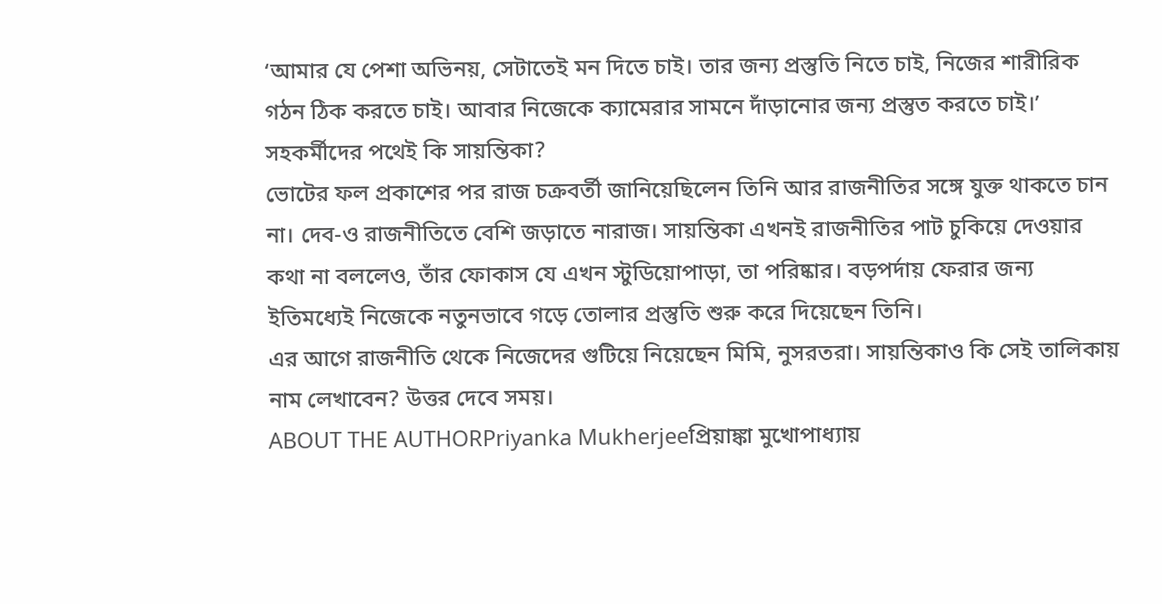‘আমার যে পেশা অভিনয়, সেটাতেই মন দিতে চাই। তার জন্য প্রস্তুতি নিতে চাই, নিজের শারীরিক গঠন ঠিক করতে চাই। আবার নিজেকে ক্যামেরার সামনে দাঁড়ানোর জন্য প্রস্তুত করতে চাই।’
সহকর্মীদের পথেই কি সায়ন্তিকা?
ভোটের ফল প্রকাশের পর রাজ চক্রবর্তী জানিয়েছিলেন তিনি আর রাজনীতির সঙ্গে যুক্ত থাকতে চান না। দেব-ও রাজনীতিতে বেশি জড়াতে নারাজ। সায়ন্তিকা এখনই রাজনীতির পাট চুকিয়ে দেওয়ার কথা না বললেও, তাঁর ফোকাস যে এখন স্টুডিয়োপাড়া, তা পরিষ্কার। বড়পর্দায় ফেরার জন্য ইতিমধ্যেই নিজেকে নতুনভাবে গড়ে তোলার প্রস্তুতি শুরু করে দিয়েছেন তিনি।
এর আগে রাজনীতি থেকে নিজেদের গুটিয়ে নিয়েছেন মিমি, নুসরতরা। সায়ন্তিকাও কি সেই তালিকায় নাম লেখাবেন? উত্তর দেবে সময়।
ABOUT THE AUTHORPriyanka Mukherjeeপ্রিয়াঙ্কা মুখোপাধ্যায়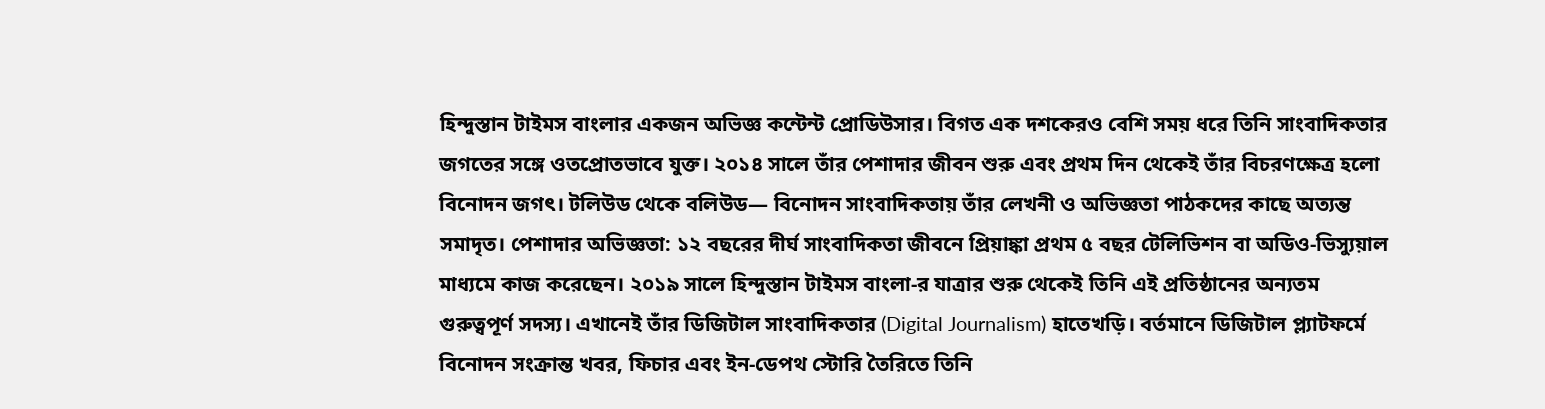হিন্দুস্তান টাইমস বাংলার একজন অভিজ্ঞ কন্টেন্ট প্রোডিউসার। বিগত এক দশকেরও বেশি সময় ধরে তিনি সাংবাদিকতার জগতের সঙ্গে ওতপ্রোতভাবে যুক্ত। ২০১৪ সালে তাঁর পেশাদার জীবন শুরু এবং প্রথম দিন থেকেই তাঁর বিচরণক্ষেত্র হলো বিনোদন জগৎ। টলিউড থেকে বলিউড— বিনোদন সাংবাদিকতায় তাঁর লেখনী ও অভিজ্ঞতা পাঠকদের কাছে অত্যন্ত সমাদৃত। পেশাদার অভিজ্ঞতা: ১২ বছরের দীর্ঘ সাংবাদিকতা জীবনে প্রিয়াঙ্কা প্রথম ৫ বছর টেলিভিশন বা অডিও-ভিস্যুয়াল মাধ্যমে কাজ করেছেন। ২০১৯ সালে হিন্দুস্তান টাইমস বাংলা-র যাত্রার শুরু থেকেই তিনি এই প্রতিষ্ঠানের অন্যতম গুরুত্বপূর্ণ সদস্য। এখানেই তাঁর ডিজিটাল সাংবাদিকতার (Digital Journalism) হাতেখড়ি। বর্তমানে ডিজিটাল প্ল্যাটফর্মে বিনোদন সংক্রান্ত খবর, ফিচার এবং ইন-ডেপথ স্টোরি তৈরিতে তিনি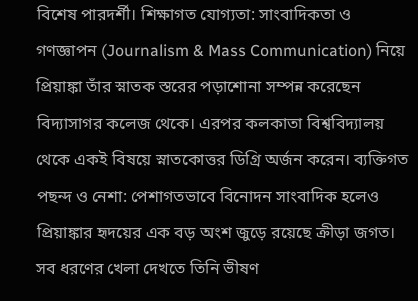বিশেষ পারদর্শী। শিক্ষাগত যোগ্যতা: সাংবাদিকতা ও গণজ্ঞাপন (Journalism & Mass Communication) নিয়ে প্রিয়াঙ্কা তাঁর স্নাতক স্তরের পড়াশোনা সম্পন্ন করেছেন বিদ্যাসাগর কলেজ থেকে। এরপর কলকাতা বিশ্ববিদ্যালয় থেকে একই বিষয়ে স্নাতকোত্তর ডিগ্রি অর্জন করেন। ব্যক্তিগত পছন্দ ও নেশা: পেশাগতভাবে বিনোদন সাংবাদিক হলেও প্রিয়াঙ্কার হৃদয়ের এক বড় অংশ জুড়ে রয়েছে ক্রীড়া জগত। সব ধরণের খেলা দেখতে তিনি ভীষণ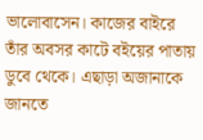ভালোবাসেন। কাজের বাইরে তাঁর অবসর কাটে বইয়ের পাতায় ডুবে থেকে। এছাড়া অজানাকে জানতে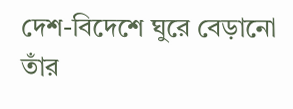দেশ-বিদেশে ঘুরে বেড়ানো তাঁর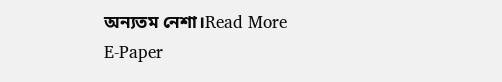অন্যতম নেশা।Read More
E-Paper